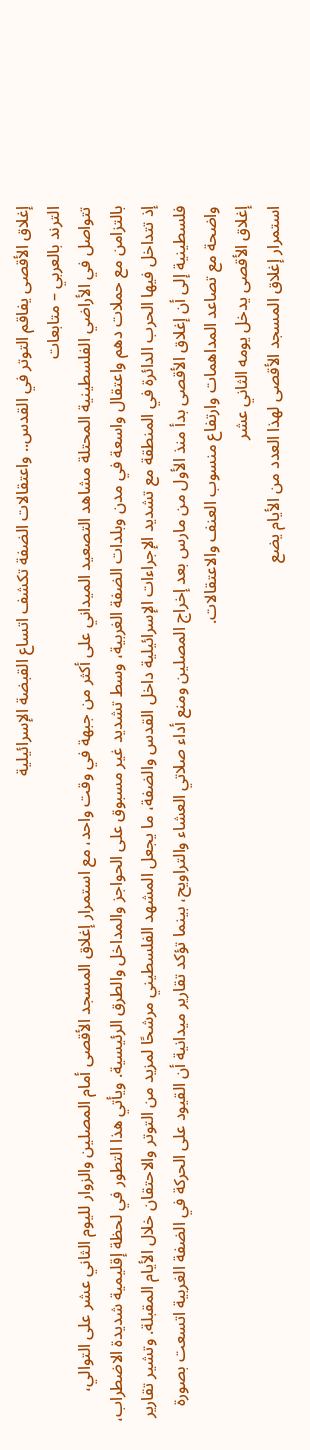إغلاق الأقصى يفاقم التوتر في القدس.. واعتقالات الضفة تكشف اتساع القبضة الإسرائيلية
الترند بالعربي – متابعات
تتواصل في الأراضي الفلسطينية المحتلة مشاهد التصعيد الميداني على أكثر من جبهة في وقت واحد، مع استمرار إغلاق المسجد الأقصى أمام المصلين والزوار لليوم الثاني عشر على التوالي، بالتزامن مع حملات دهم واعتقال واسعة في مدن وبلدات الضفة الغربية، وسط تشديد غير مسبوق على الحواجز والمداخل والطرق الرئيسية. ويأتي هذا التطور في لحظة إقليمية شديدة الاضطراب، إذ تتداخل فيها الحرب الدائرة في المنطقة مع تشديد الإجراءات الإسرائيلية داخل القدس والضفة، ما يجعل المشهد الفلسطيني مرشحًا لمزيد من التوتر والاحتقان خلال الأيام المقبلة. وتشير تقارير فلسطينية إلى أن إغلاق الأقصى بدأ منذ الأول من مارس بعد إخراج المصلين ومنع أداء صلاتي العشاء والتراويح، بينما تؤكد تقارير ميدانية أن القيود على الحركة في الضفة الغربية اتسعت بصورة واضحة مع تصاعد المداهمات وارتفاع منسوب العنف والاعتقالات.
إغلاق الأقصى يدخل يومه الثاني عشر
استمرار إغلاق المسجد الأقصى لهذا العدد من الأيام يضع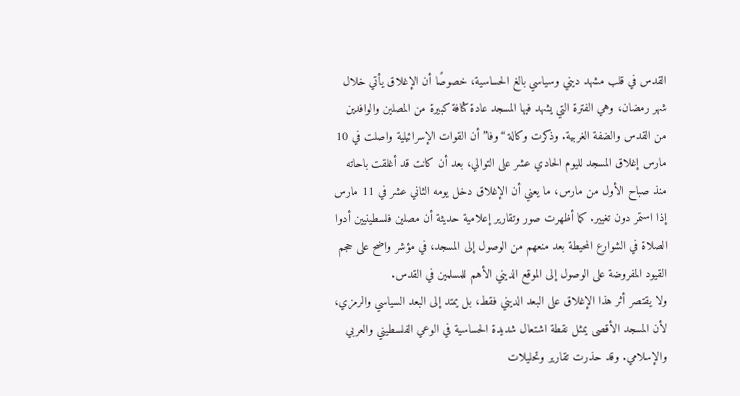القدس في قلب مشهد ديني وسياسي بالغ الحساسية، خصوصًا أن الإغلاق يأتي خلال شهر رمضان، وهي الفترة التي يشهد فيها المسجد عادة كثافة كبيرة من المصلين والوافدين من القدس والضفة الغربية. وذكرت وكالة “وفا” أن القوات الإسرائيلية واصلت في 10 مارس إغلاق المسجد لليوم الحادي عشر على التوالي، بعد أن كانت قد أغلقت باحاته منذ صباح الأول من مارس، ما يعني أن الإغلاق دخل يومه الثاني عشر في 11 مارس إذا استمر دون تغيير. كما أظهرت صور وتقارير إعلامية حديثة أن مصلين فلسطينيين أدوا الصلاة في الشوارع المحيطة بعد منعهم من الوصول إلى المسجد، في مؤشر واضح على حجم القيود المفروضة على الوصول إلى الموقع الديني الأهم للمسلمين في القدس.
ولا يقتصر أثر هذا الإغلاق على البعد الديني فقط، بل يمتد إلى البعد السياسي والرمزي، لأن المسجد الأقصى يمثل نقطة اشتعال شديدة الحساسية في الوعي الفلسطيني والعربي والإسلامي. وقد حذرت تقارير وتحليلات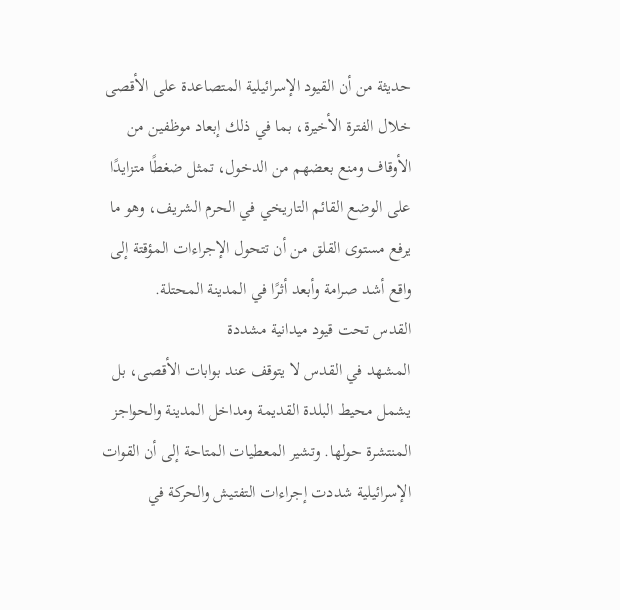حديثة من أن القيود الإسرائيلية المتصاعدة على الأقصى خلال الفترة الأخيرة، بما في ذلك إبعاد موظفين من الأوقاف ومنع بعضهم من الدخول، تمثل ضغطًا متزايدًا على الوضع القائم التاريخي في الحرم الشريف، وهو ما يرفع مستوى القلق من أن تتحول الإجراءات المؤقتة إلى واقع أشد صرامة وأبعد أثرًا في المدينة المحتلة.
القدس تحت قيود ميدانية مشددة
المشهد في القدس لا يتوقف عند بوابات الأقصى، بل يشمل محيط البلدة القديمة ومداخل المدينة والحواجز المنتشرة حولها. وتشير المعطيات المتاحة إلى أن القوات الإسرائيلية شددت إجراءات التفتيش والحركة في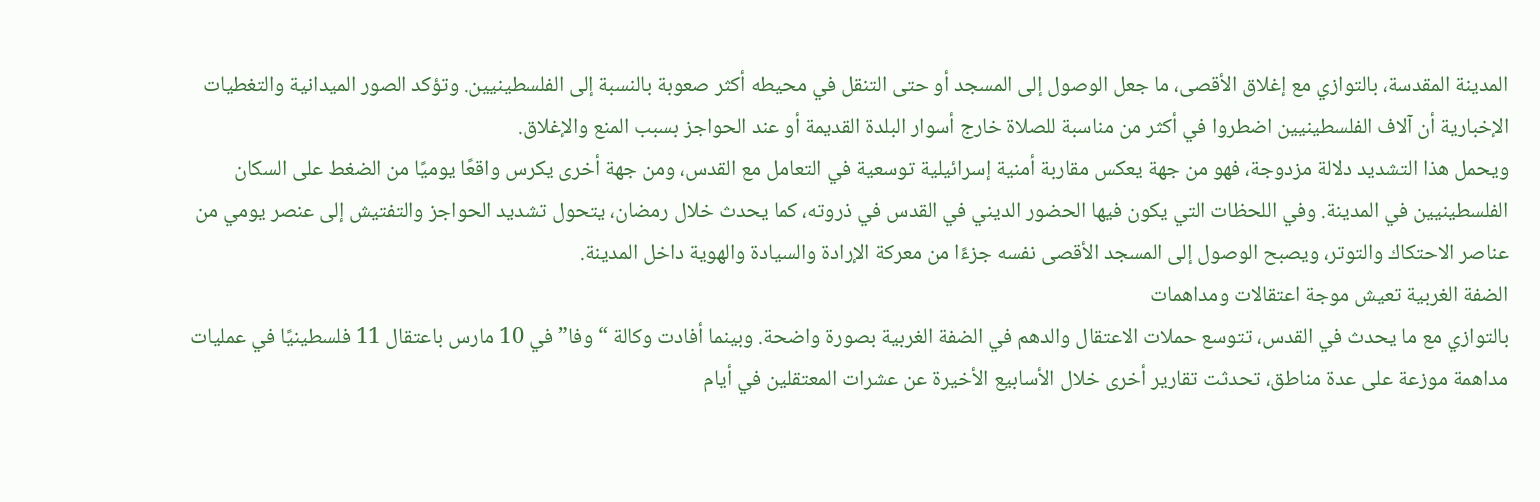المدينة المقدسة، بالتوازي مع إغلاق الأقصى، ما جعل الوصول إلى المسجد أو حتى التنقل في محيطه أكثر صعوبة بالنسبة إلى الفلسطينيين. وتؤكد الصور الميدانية والتغطيات الإخبارية أن آلاف الفلسطينيين اضطروا في أكثر من مناسبة للصلاة خارج أسوار البلدة القديمة أو عند الحواجز بسبب المنع والإغلاق.
ويحمل هذا التشديد دلالة مزدوجة، فهو من جهة يعكس مقاربة أمنية إسرائيلية توسعية في التعامل مع القدس، ومن جهة أخرى يكرس واقعًا يوميًا من الضغط على السكان الفلسطينيين في المدينة. وفي اللحظات التي يكون فيها الحضور الديني في القدس في ذروته، كما يحدث خلال رمضان، يتحول تشديد الحواجز والتفتيش إلى عنصر يومي من عناصر الاحتكاك والتوتر، ويصبح الوصول إلى المسجد الأقصى نفسه جزءًا من معركة الإرادة والسيادة والهوية داخل المدينة.
الضفة الغربية تعيش موجة اعتقالات ومداهمات
بالتوازي مع ما يحدث في القدس، تتوسع حملات الاعتقال والدهم في الضفة الغربية بصورة واضحة. وبينما أفادت وكالة “وفا” في 10 مارس باعتقال 11 فلسطينيًا في عمليات مداهمة موزعة على عدة مناطق، تحدثت تقارير أخرى خلال الأسابيع الأخيرة عن عشرات المعتقلين في أيام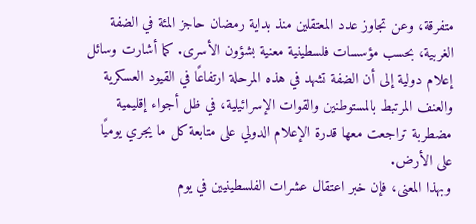متفرقة، وعن تجاوز عدد المعتقلين منذ بداية رمضان حاجز المئة في الضفة الغربية، بحسب مؤسسات فلسطينية معنية بشؤون الأسرى. كما أشارت وسائل إعلام دولية إلى أن الضفة تشهد في هذه المرحلة ارتفاعًا في القيود العسكرية والعنف المرتبط بالمستوطنين والقوات الإسرائيلية، في ظل أجواء إقليمية مضطربة تراجعت معها قدرة الإعلام الدولي على متابعة كل ما يجري يوميًا على الأرض.
وبهذا المعنى، فإن خبر اعتقال عشرات الفلسطينيين في يوم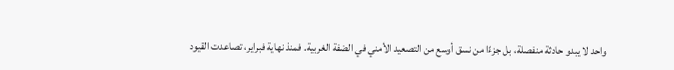واحد لا يبدو حادثة منفصلة، بل جزءًا من نسق أوسع من التصعيد الأمني في الضفة الغربية. فمنذ نهاية فبراير، تصاعدت القيود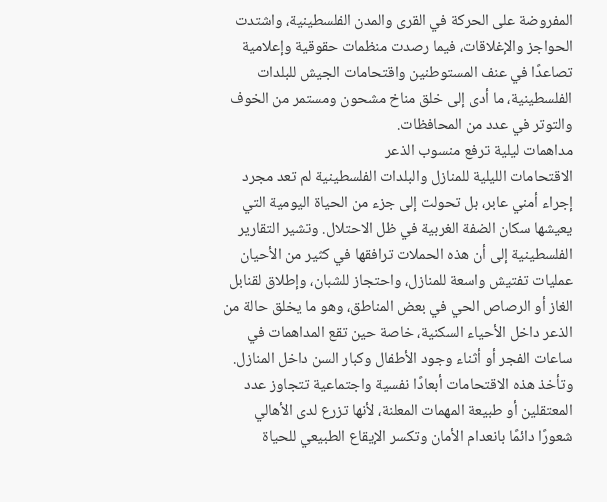المفروضة على الحركة في القرى والمدن الفلسطينية، واشتدت الحواجز والإغلاقات، فيما رصدت منظمات حقوقية وإعلامية تصاعدًا في عنف المستوطنين واقتحامات الجيش للبلدات الفلسطينية، ما أدى إلى خلق مناخ مشحون ومستمر من الخوف والتوتر في عدد من المحافظات.
مداهمات ليلية ترفع منسوب الذعر
الاقتحامات الليلية للمنازل والبلدات الفلسطينية لم تعد مجرد إجراء أمني عابر، بل تحولت إلى جزء من الحياة اليومية التي يعيشها سكان الضفة الغربية في ظل الاحتلال. وتشير التقارير الفلسطينية إلى أن هذه الحملات ترافقها في كثير من الأحيان عمليات تفتيش واسعة للمنازل، واحتجاز للشبان، وإطلاق لقنابل الغاز أو الرصاص الحي في بعض المناطق، وهو ما يخلق حالة من الذعر داخل الأحياء السكنية، خاصة حين تقع المداهمات في ساعات الفجر أو أثناء وجود الأطفال وكبار السن داخل المنازل.
وتأخذ هذه الاقتحامات أبعادًا نفسية واجتماعية تتجاوز عدد المعتقلين أو طبيعة المهمات المعلنة، لأنها تزرع لدى الأهالي شعورًا دائمًا بانعدام الأمان وتكسر الإيقاع الطبيعي للحياة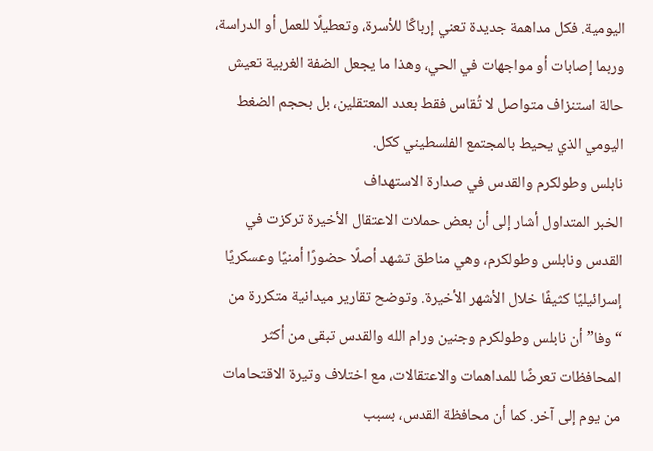اليومية. فكل مداهمة جديدة تعني إرباكًا للأسرة، وتعطيلًا للعمل أو الدراسة، وربما إصابات أو مواجهات في الحي، وهذا ما يجعل الضفة الغربية تعيش حالة استنزاف متواصل لا تُقاس فقط بعدد المعتقلين، بل بحجم الضغط اليومي الذي يحيط بالمجتمع الفلسطيني ككل.
نابلس وطولكرم والقدس في صدارة الاستهداف
الخبر المتداول أشار إلى أن بعض حملات الاعتقال الأخيرة تركزت في القدس ونابلس وطولكرم، وهي مناطق تشهد أصلًا حضورًا أمنيًا وعسكريًا إسرائيليًا كثيفًا خلال الأشهر الأخيرة. وتوضح تقارير ميدانية متكررة من “وفا” أن نابلس وطولكرم وجنين ورام الله والقدس تبقى من أكثر المحافظات تعرضًا للمداهمات والاعتقالات، مع اختلاف وتيرة الاقتحامات من يوم إلى آخر. كما أن محافظة القدس، بسبب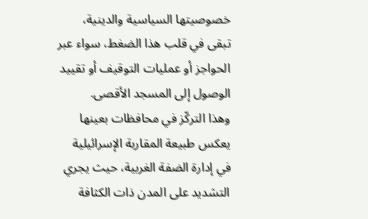خصوصيتها السياسية والدينية، تبقى في قلب هذا الضغط، سواء عبر الحواجز أو عمليات التوقيف أو تقييد الوصول إلى المسجد الأقصى.
وهذا التركّز في محافظات بعينها يعكس طبيعة المقاربة الإسرائيلية في إدارة الضفة الغربية، حيث يجري التشديد على المدن ذات الكثافة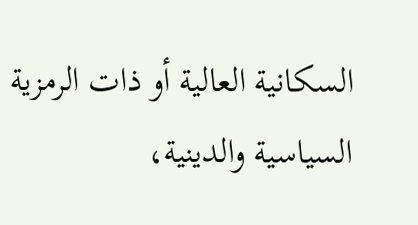السكانية العالية أو ذات الرمزية السياسية والدينية،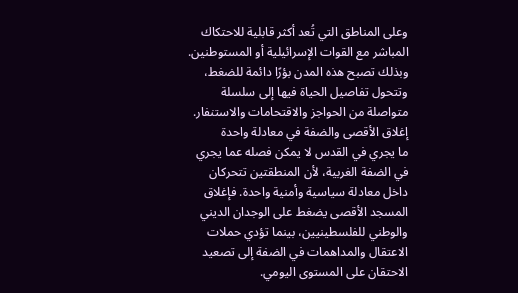وعلى المناطق التي تُعد أكثر قابلية للاحتكاك المباشر مع القوات الإسرائيلية أو المستوطنين. وبذلك تصبح هذه المدن بؤرًا دائمة للضغط، وتتحول تفاصيل الحياة فيها إلى سلسلة متواصلة من الحواجز والاقتحامات والاستنفار.
إغلاق الأقصى والضفة في معادلة واحدة
ما يجري في القدس لا يمكن فصله عما يجري في الضفة الغربية، لأن المنطقتين تتحركان داخل معادلة سياسية وأمنية واحدة. فإغلاق المسجد الأقصى يضغط على الوجدان الديني والوطني للفلسطينيين، بينما تؤدي حملات الاعتقال والمداهمات في الضفة إلى تصعيد الاحتقان على المستوى اليومي.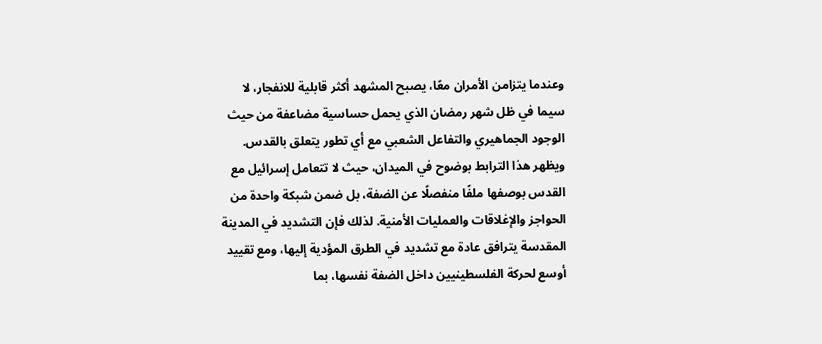وعندما يتزامن الأمران معًا، يصبح المشهد أكثر قابلية للانفجار، لا سيما في ظل شهر رمضان الذي يحمل حساسية مضاعفة من حيث الوجود الجماهيري والتفاعل الشعبي مع أي تطور يتعلق بالقدس.
ويظهر هذا الترابط بوضوح في الميدان، حيث لا تتعامل إسرائيل مع القدس بوصفها ملفًا منفصلًا عن الضفة، بل ضمن شبكة واحدة من الحواجز والإغلاقات والعمليات الأمنية. لذلك فإن التشديد في المدينة المقدسة يترافق عادة مع تشديد في الطرق المؤدية إليها، ومع تقييد أوسع لحركة الفلسطينيين داخل الضفة نفسها، بما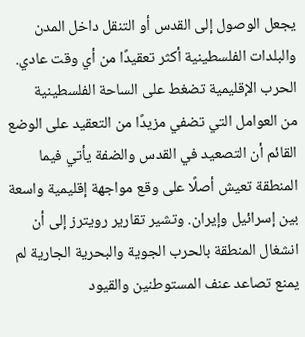يجعل الوصول إلى القدس أو التنقل داخل المدن والبلدات الفلسطينية أكثر تعقيدًا من أي وقت عادي.
الحرب الإقليمية تضغط على الساحة الفلسطينية
من العوامل التي تضفي مزيدًا من التعقيد على الوضع القائم أن التصعيد في القدس والضفة يأتي فيما المنطقة تعيش أصلًا على وقع مواجهة إقليمية واسعة بين إسرائيل وإيران. وتشير تقارير رويترز إلى أن انشغال المنطقة بالحرب الجوية والبحرية الجارية لم يمنع تصاعد عنف المستوطنين والقيود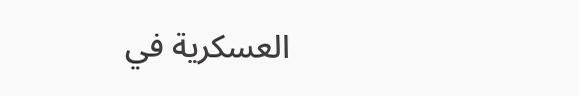العسكرية في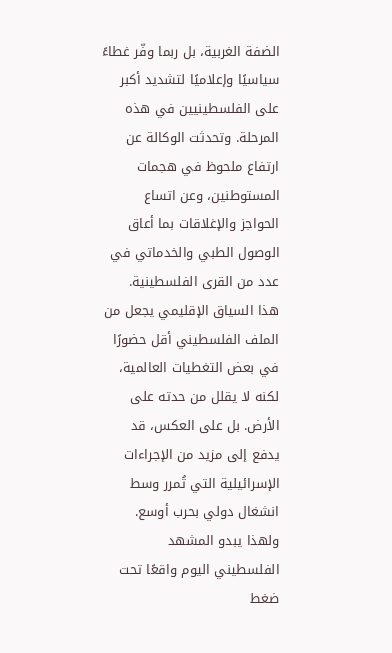الضفة الغربية، بل ربما وفّر غطاءً سياسيًا وإعلاميًا لتشديد أكبر على الفلسطينيين في هذه المرحلة. وتحدثت الوكالة عن ارتفاع ملحوظ في هجمات المستوطنين، وعن اتساع الحواجز والإغلاقات بما أعاق الوصول الطبي والخدماتي في عدد من القرى الفلسطينية.
هذا السياق الإقليمي يجعل من الملف الفلسطيني أقل حضورًا في بعض التغطيات العالمية، لكنه لا يقلل من حدته على الأرض. بل على العكس، قد يدفع إلى مزيد من الإجراءات الإسرائيلية التي تُمرر وسط انشغال دولي بحرب أوسع. ولهذا يبدو المشهد الفلسطيني اليوم واقعًا تحت ضغط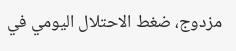مزدوج، ضغط الاحتلال اليومي في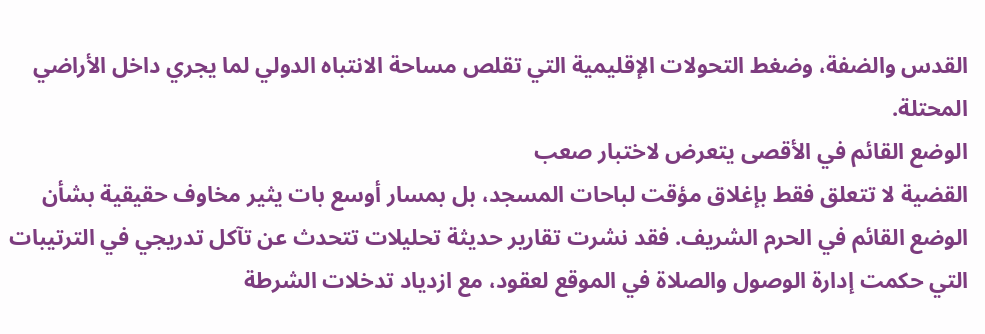القدس والضفة، وضغط التحولات الإقليمية التي تقلص مساحة الانتباه الدولي لما يجري داخل الأراضي المحتلة.
الوضع القائم في الأقصى يتعرض لاختبار صعب
القضية لا تتعلق فقط بإغلاق مؤقت لباحات المسجد، بل بمسار أوسع بات يثير مخاوف حقيقية بشأن الوضع القائم في الحرم الشريف. فقد نشرت تقارير حديثة تحليلات تتحدث عن تآكل تدريجي في الترتيبات التي حكمت إدارة الوصول والصلاة في الموقع لعقود، مع ازدياد تدخلات الشرطة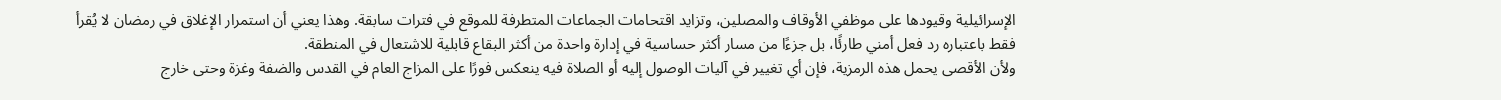الإسرائيلية وقيودها على موظفي الأوقاف والمصلين، وتزايد اقتحامات الجماعات المتطرفة للموقع في فترات سابقة. وهذا يعني أن استمرار الإغلاق في رمضان لا يُقرأ فقط باعتباره رد فعل أمني طارئًا، بل جزءًا من مسار أكثر حساسية في إدارة واحدة من أكثر البقاع قابلية للاشتعال في المنطقة.
ولأن الأقصى يحمل هذه الرمزية، فإن أي تغيير في آليات الوصول إليه أو الصلاة فيه ينعكس فورًا على المزاج العام في القدس والضفة وغزة وحتى خارج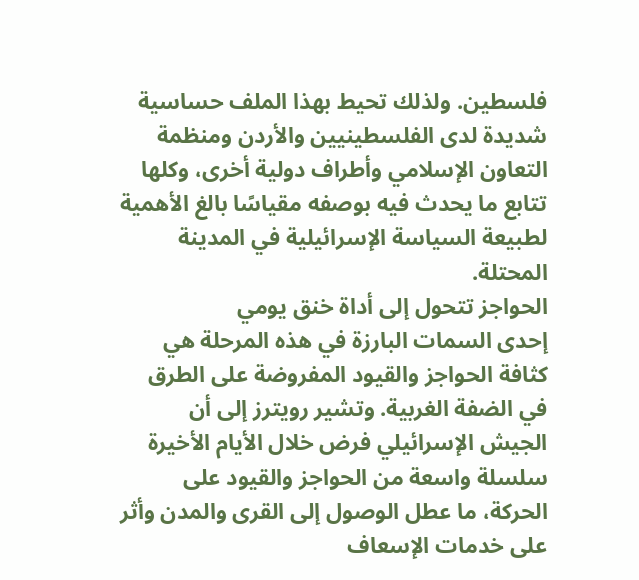فلسطين. ولذلك تحيط بهذا الملف حساسية شديدة لدى الفلسطينيين والأردن ومنظمة التعاون الإسلامي وأطراف دولية أخرى، وكلها تتابع ما يحدث فيه بوصفه مقياسًا بالغ الأهمية لطبيعة السياسة الإسرائيلية في المدينة المحتلة.
الحواجز تتحول إلى أداة خنق يومي
إحدى السمات البارزة في هذه المرحلة هي كثافة الحواجز والقيود المفروضة على الطرق في الضفة الغربية. وتشير رويترز إلى أن الجيش الإسرائيلي فرض خلال الأيام الأخيرة سلسلة واسعة من الحواجز والقيود على الحركة، ما عطل الوصول إلى القرى والمدن وأثر على خدمات الإسعاف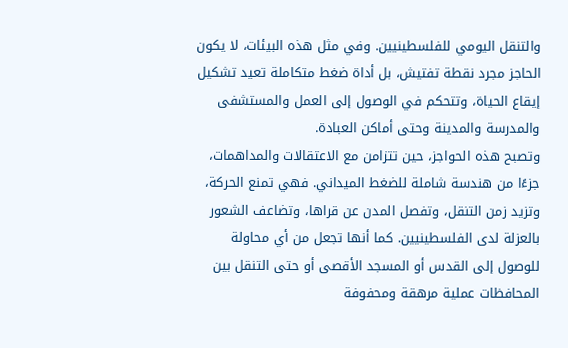والتنقل اليومي للفلسطينيين. وفي مثل هذه البيئات، لا يكون الحاجز مجرد نقطة تفتيش، بل أداة ضغط متكاملة تعيد تشكيل إيقاع الحياة، وتتحكم في الوصول إلى العمل والمستشفى والمدرسة والمدينة وحتى أماكن العبادة.
وتصبح هذه الحواجز، حين تتزامن مع الاعتقالات والمداهمات، جزءًا من هندسة شاملة للضغط الميداني. فهي تمنع الحركة، وتزيد زمن التنقل، وتفصل المدن عن قراها، وتضاعف الشعور بالعزلة لدى الفلسطينيين. كما أنها تجعل من أي محاولة للوصول إلى القدس أو المسجد الأقصى أو حتى التنقل بين المحافظات عملية مرهقة ومحفوفة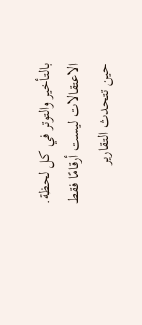بالتأخير والتوتر في كل لحظة.
الاعتقالات ليست أرقامًا فقط
حين تتحدث التقارير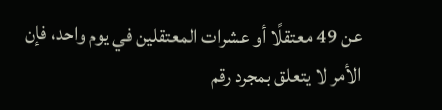عن 49 معتقلًا أو عشرات المعتقلين في يوم واحد، فإن الأمر لا يتعلق بمجرد رقم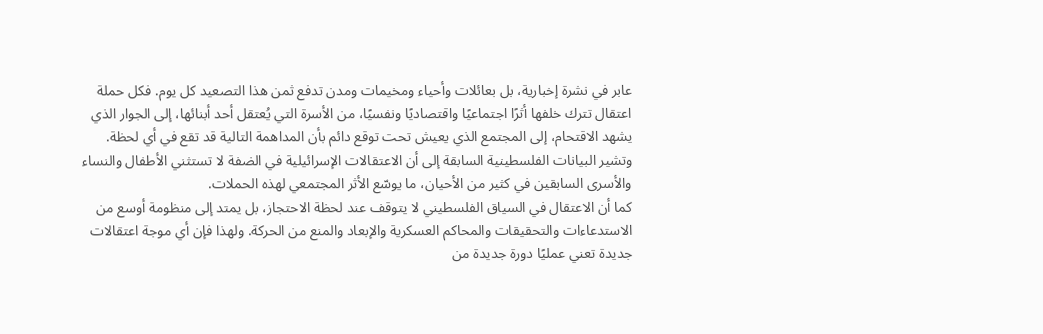عابر في نشرة إخبارية، بل بعائلات وأحياء ومخيمات ومدن تدفع ثمن هذا التصعيد كل يوم. فكل حملة اعتقال تترك خلفها أثرًا اجتماعيًا واقتصاديًا ونفسيًا، من الأسرة التي يُعتقل أحد أبنائها، إلى الجوار الذي يشهد الاقتحام، إلى المجتمع الذي يعيش تحت توقع دائم بأن المداهمة التالية قد تقع في أي لحظة. وتشير البيانات الفلسطينية السابقة إلى أن الاعتقالات الإسرائيلية في الضفة لا تستثني الأطفال والنساء والأسرى السابقين في كثير من الأحيان، ما يوسّع الأثر المجتمعي لهذه الحملات.
كما أن الاعتقال في السياق الفلسطيني لا يتوقف عند لحظة الاحتجاز، بل يمتد إلى منظومة أوسع من الاستدعاءات والتحقيقات والمحاكم العسكرية والإبعاد والمنع من الحركة. ولهذا فإن أي موجة اعتقالات جديدة تعني عمليًا دورة جديدة من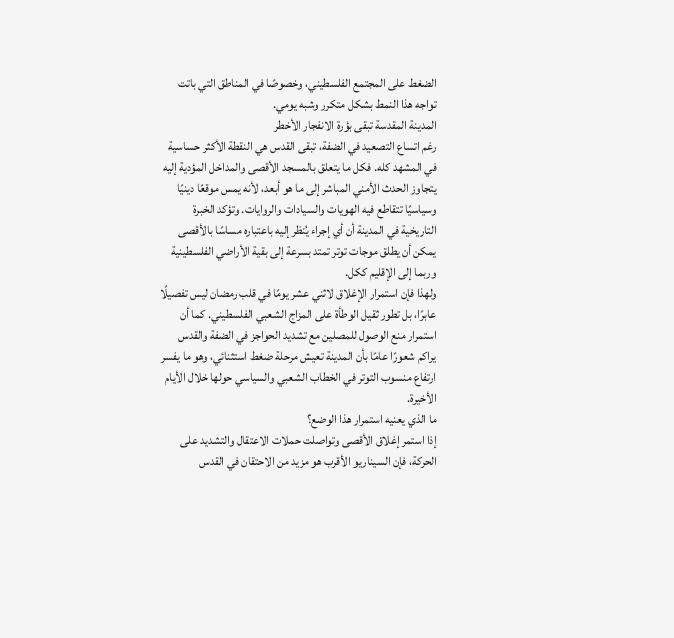الضغط على المجتمع الفلسطيني، وخصوصًا في المناطق التي باتت تواجه هذا النمط بشكل متكرر وشبه يومي.
المدينة المقدسة تبقى بؤرة الانفجار الأخطر
رغم اتساع التصعيد في الضفة، تبقى القدس هي النقطة الأكثر حساسية في المشهد كله. فكل ما يتعلق بالمسجد الأقصى والمداخل المؤدية إليه يتجاوز الحدث الأمني المباشر إلى ما هو أبعد، لأنه يمس موقعًا دينيًا وسياسيًا تتقاطع فيه الهويات والسيادات والروايات. وتؤكد الخبرة التاريخية في المدينة أن أي إجراء يُنظر إليه باعتباره مساسًا بالأقصى يمكن أن يطلق موجات توتر تمتد بسرعة إلى بقية الأراضي الفلسطينية وربما إلى الإقليم ككل.
ولهذا فإن استمرار الإغلاق لاثني عشر يومًا في قلب رمضان ليس تفصيلًا عابرًا، بل تطور ثقيل الوطأة على المزاج الشعبي الفلسطيني. كما أن استمرار منع الوصول للمصلين مع تشديد الحواجز في الضفة والقدس يراكم شعورًا عامًا بأن المدينة تعيش مرحلة ضغط استثنائي، وهو ما يفسر ارتفاع منسوب التوتر في الخطاب الشعبي والسياسي حولها خلال الأيام الأخيرة.
ما الذي يعنيه استمرار هذا الوضع؟
إذا استمر إغلاق الأقصى وتواصلت حملات الاعتقال والتشديد على الحركة، فإن السيناريو الأقرب هو مزيد من الاحتقان في القدس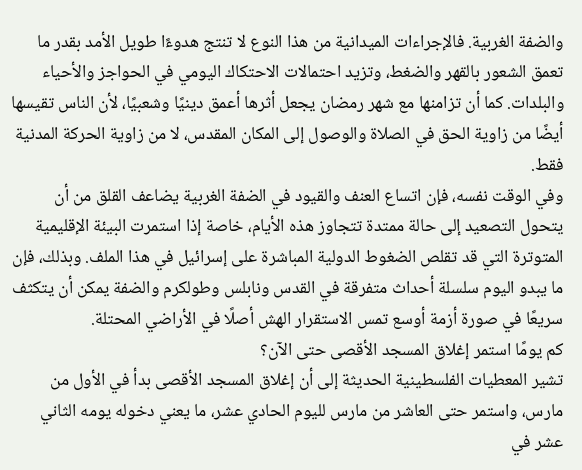والضفة الغربية. فالإجراءات الميدانية من هذا النوع لا تنتج هدوءًا طويل الأمد بقدر ما تعمق الشعور بالقهر والضغط، وتزيد احتمالات الاحتكاك اليومي في الحواجز والأحياء والبلدات. كما أن تزامنها مع شهر رمضان يجعل أثرها أعمق دينيًا وشعبيًا، لأن الناس تقيسها أيضًا من زاوية الحق في الصلاة والوصول إلى المكان المقدس، لا من زاوية الحركة المدنية فقط.
وفي الوقت نفسه، فإن اتساع العنف والقيود في الضفة الغربية يضاعف القلق من أن يتحول التصعيد إلى حالة ممتدة تتجاوز هذه الأيام، خاصة إذا استمرت البيئة الإقليمية المتوترة التي قد تقلص الضغوط الدولية المباشرة على إسرائيل في هذا الملف. وبذلك، فإن ما يبدو اليوم سلسلة أحداث متفرقة في القدس ونابلس وطولكرم والضفة يمكن أن يتكثف سريعًا في صورة أزمة أوسع تمس الاستقرار الهش أصلًا في الأراضي المحتلة.
كم يومًا استمر إغلاق المسجد الأقصى حتى الآن؟
تشير المعطيات الفلسطينية الحديثة إلى أن إغلاق المسجد الأقصى بدأ في الأول من مارس، واستمر حتى العاشر من مارس لليوم الحادي عشر، ما يعني دخوله يومه الثاني عشر في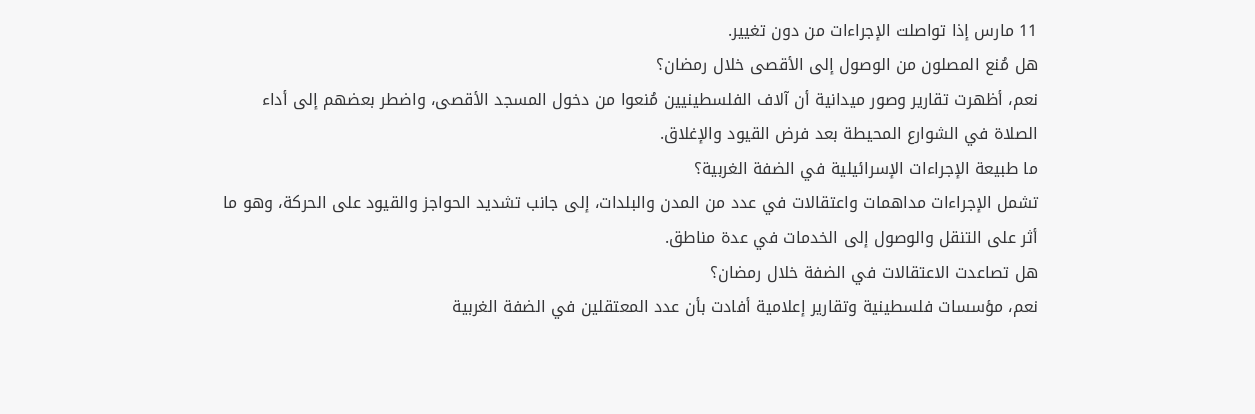11 مارس إذا تواصلت الإجراءات من دون تغيير.
هل مُنع المصلون من الوصول إلى الأقصى خلال رمضان؟
نعم، أظهرت تقارير وصور ميدانية أن آلاف الفلسطينيين مُنعوا من دخول المسجد الأقصى، واضطر بعضهم إلى أداء الصلاة في الشوارع المحيطة بعد فرض القيود والإغلاق.
ما طبيعة الإجراءات الإسرائيلية في الضفة الغربية؟
تشمل الإجراءات مداهمات واعتقالات في عدد من المدن والبلدات، إلى جانب تشديد الحواجز والقيود على الحركة، وهو ما أثر على التنقل والوصول إلى الخدمات في عدة مناطق.
هل تصاعدت الاعتقالات في الضفة خلال رمضان؟
نعم، مؤسسات فلسطينية وتقارير إعلامية أفادت بأن عدد المعتقلين في الضفة الغربية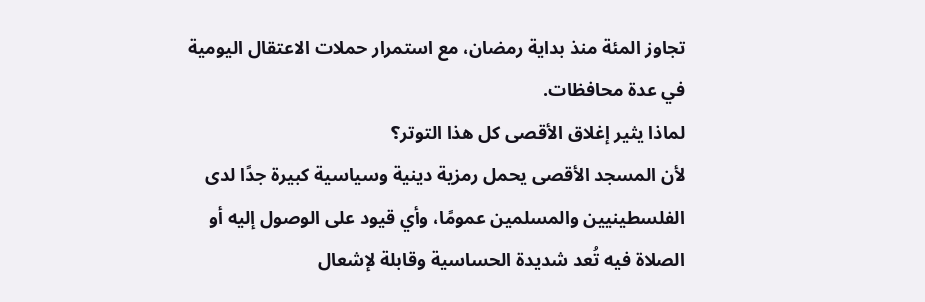تجاوز المئة منذ بداية رمضان، مع استمرار حملات الاعتقال اليومية في عدة محافظات.
لماذا يثير إغلاق الأقصى كل هذا التوتر؟
لأن المسجد الأقصى يحمل رمزية دينية وسياسية كبيرة جدًا لدى الفلسطينيين والمسلمين عمومًا، وأي قيود على الوصول إليه أو الصلاة فيه تُعد شديدة الحساسية وقابلة لإشعال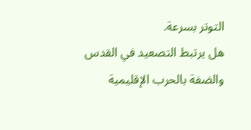التوتر بسرعة.
هل يرتبط التصعيد في القدس والضفة بالحرب الإقليمية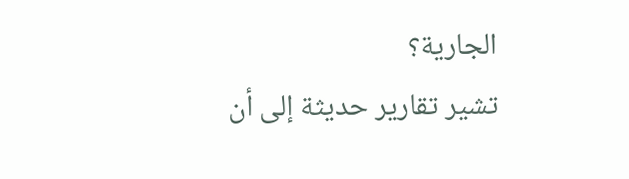الجارية؟
تشير تقارير حديثة إلى أن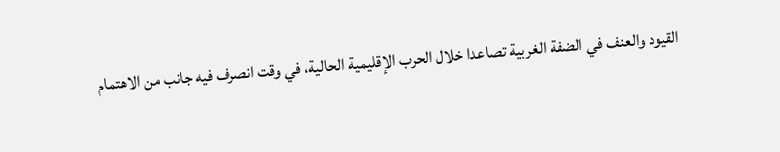القيود والعنف في الضفة الغربية تصاعدا خلال الحرب الإقليمية الحالية، في وقت انصرف فيه جانب من الاهتمام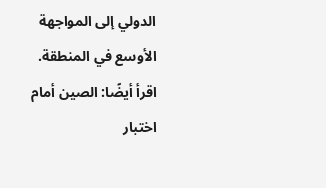الدولي إلى المواجهة الأوسع في المنطقة.
اقرأ أيضًا: الصين أمام اختبار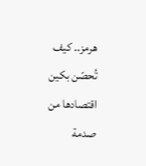هرمز.. كيف تُحصّن بكين اقتصادها من صدمة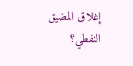إغلاق المضيق النفطي؟